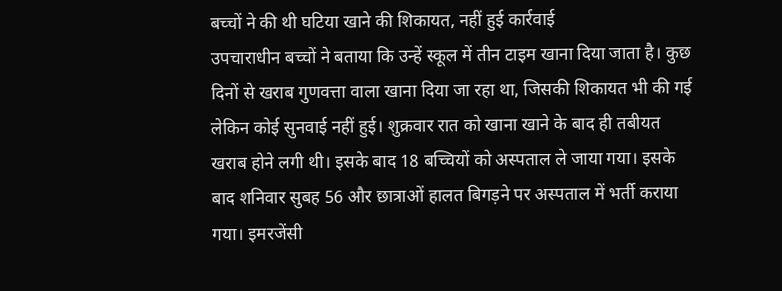बच्चों ने की थी घटिया खाने की शिकायत, नहीं हुई कार्रवाई
उपचाराधीन बच्चों ने बताया कि उन्हें स्कूल में तीन टाइम खाना दिया जाता है। कुछ दिनों से खराब गुणवत्ता वाला खाना दिया जा रहा था, जिसकी शिकायत भी की गई लेकिन कोई सुनवाई नहीं हुई। शुक्रवार रात को खाना खाने के बाद ही तबीयत खराब होने लगी थी। इसके बाद 18 बच्चियों को अस्पताल ले जाया गया। इसके बाद शनिवार सुबह 56 और छात्राओं हालत बिगड़ने पर अस्पताल में भर्ती कराया गया। इमरजेंसी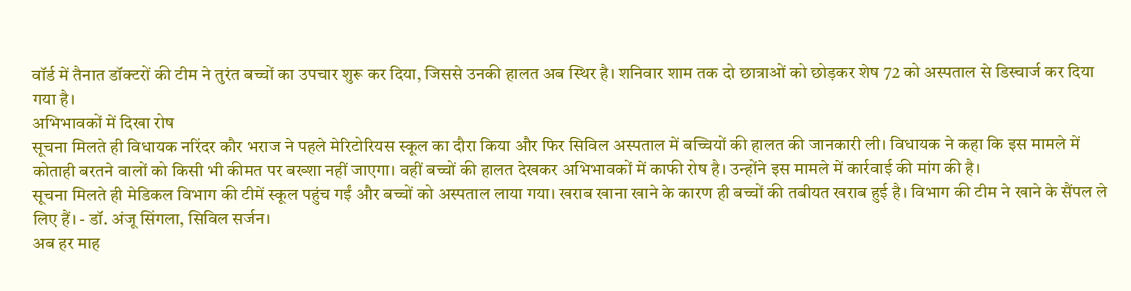वॉर्ड में तैनात डॉक्टरों की टीम ने तुरंत बच्चों का उपचार शुरू कर दिया, जिससे उनकी हालत अब स्थिर है। शनिवार शाम तक दो छात्राओं को छोड़कर शेष 72 को अस्पताल से डिस्चार्ज कर दिया गया है।
अभिभावकों में दिखा रोष
सूचना मिलते ही विधायक नरिंदर कौर भराज ने पहले मेरिटोरियस स्कूल का दौरा किया और फिर सिविल अस्पताल में बच्चियों की हालत की जानकारी ली। विधायक ने कहा कि इस मामले में कोताही बरतने वालों को किसी भी कीमत पर बख्शा नहीं जाएगा। वहीं बच्चों की हालत देखकर अभिभावकों में काफी रोष है। उन्होंने इस मामले में कार्रवाई की मांग की है।
सूचना मिलते ही मेडिकल विभाग की टीमें स्कूल पहुंच गईं और बच्चों को अस्पताल लाया गया। खराब खाना खाने के कारण ही बच्चों की तबीयत खराब हुई है। विभाग की टीम ने खाने के सैंपल ले लिए हैं। - डॉ. अंजू सिंगला, सिविल सर्जन।
अब हर माह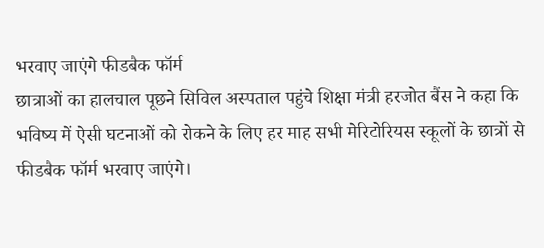भरवाए जाएंगे फीडबैक फॉर्म
छात्राओं का हालचाल पूछने सिविल अस्पताल पहुंचे शिक्षा मंत्री हरजोत बैंस ने कहा कि भविष्य में ऐसी घटनाओं को रोकने के लिए हर माह सभी मेरिटोरियस स्कूलों के छात्रों से फीडबैक फॉर्म भरवाए जाएंगे।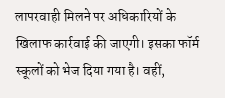लापरवाही मिलने पर अधिकारियों के खिलाफ कार्रवाई की जाएगी। इसका फॉर्म स्कूलों को भेज दिया गया है। वहीं,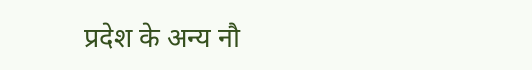प्रदेश के अन्य नौ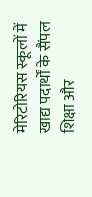मेरिटोरियस स्कूलों में खाद्य पदार्थों के सैंपल शिक्षा और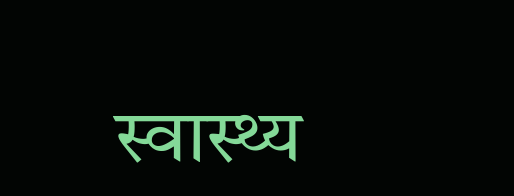स्वास्थ्य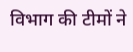विभाग की टीमों ने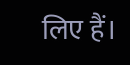लिए हैं।